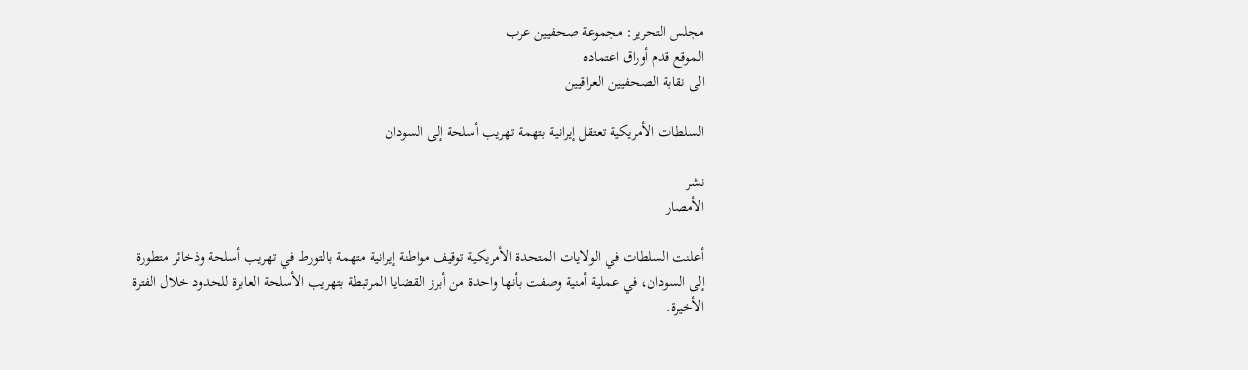مجلس التحرير: مجموعة صحفيين عرب
الموقع قدم أوراق اعتماده
الى نقابة الصحفيين العراقيين

السلطات الأمريكية تعتقل إيرانية بتهمة تهريب أسلحة إلى السودان

نشر
الأمصار

أعلنت السلطات في الولايات المتحدة الأمريكية توقيف مواطنة إيرانية متهمة بالتورط في تهريب أسلحة وذخائر متطورة إلى السودان، في عملية أمنية وصفت بأنها واحدة من أبرز القضايا المرتبطة بتهريب الأسلحة العابرة للحدود خلال الفترة الأخيرة.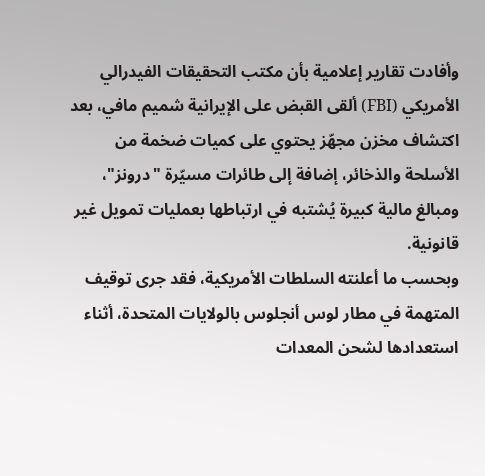وأفادت تقارير إعلامية بأن مكتب التحقيقات الفيدرالي الأمريكي (FBI) ألقى القبض على الإيرانية شميم مافي، بعد اكتشاف مخزن مجهّز يحتوي على كميات ضخمة من الأسلحة والذخائر، إضافة إلى طائرات مسيّرة "درونز"، ومبالغ مالية كبيرة يُشتبه في ارتباطها بعمليات تمويل غير قانونية.
وبحسب ما أعلنته السلطات الأمريكية، فقد جرى توقيف المتهمة في مطار لوس أنجلوس بالولايات المتحدة، أثناء استعدادها لشحن المعدات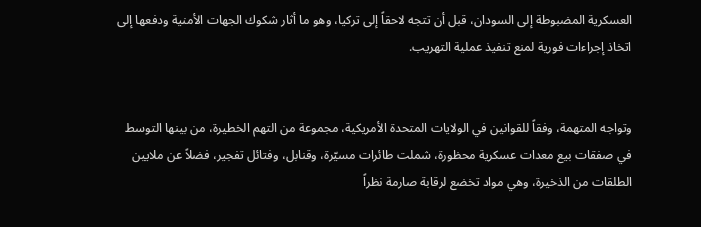العسكرية المضبوطة إلى السودان، قبل أن تتجه لاحقاً إلى تركيا، وهو ما أثار شكوك الجهات الأمنية ودفعها إلى اتخاذ إجراءات فورية لمنع تنفيذ عملية التهريب.


وتواجه المتهمة، وفقاً للقوانين في الولايات المتحدة الأمريكية، مجموعة من التهم الخطيرة، من بينها التوسط في صفقات بيع معدات عسكرية محظورة، شملت طائرات مسيّرة، وقنابل، وفتائل تفجير، فضلاً عن ملايين الطلقات من الذخيرة، وهي مواد تخضع لرقابة صارمة نظراً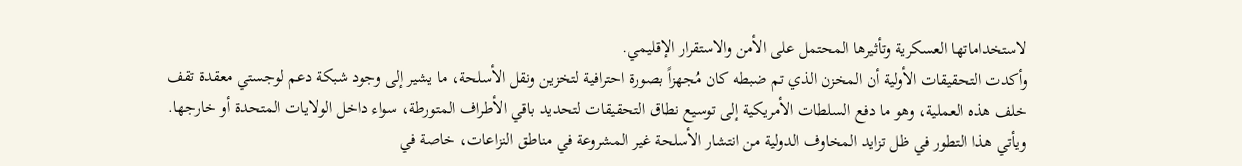لاستخداماتها العسكرية وتأثيرها المحتمل على الأمن والاستقرار الإقليمي.
وأكدت التحقيقات الأولية أن المخزن الذي تم ضبطه كان مُجهزاً بصورة احترافية لتخزين ونقل الأسلحة، ما يشير إلى وجود شبكة دعم لوجستي معقدة تقف خلف هذه العملية، وهو ما دفع السلطات الأمريكية إلى توسيع نطاق التحقيقات لتحديد باقي الأطراف المتورطة، سواء داخل الولايات المتحدة أو خارجها.
ويأتي هذا التطور في ظل تزايد المخاوف الدولية من انتشار الأسلحة غير المشروعة في مناطق النزاعات، خاصة في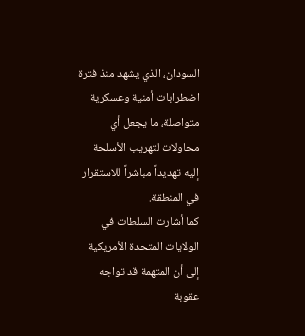السودان، الذي يشهد منذ فترة اضطرابات أمنية وعسكرية متواصلة، ما يجعل أي محاولات لتهريب الأسلحة إليه تهديداً مباشراً للاستقرار في المنطقة.
كما أشارت السلطات في الولايات المتحدة الأمريكية إلى أن المتهمة قد تواجه عقوبة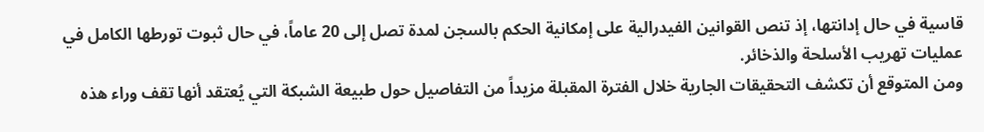قاسية في حال إدانتها، إذ تنص القوانين الفيدرالية على إمكانية الحكم بالسجن لمدة تصل إلى 20 عاماً، في حال ثبوت تورطها الكامل في عمليات تهريب الأسلحة والذخائر.
ومن المتوقع أن تكشف التحقيقات الجارية خلال الفترة المقبلة مزيداً من التفاصيل حول طبيعة الشبكة التي يُعتقد أنها تقف وراء هذه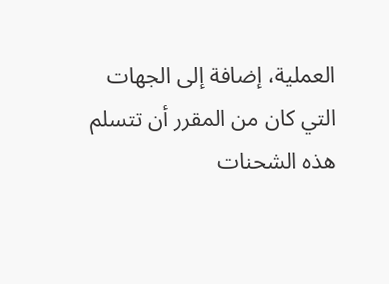العملية، إضافة إلى الجهات التي كان من المقرر أن تتسلم هذه الشحنات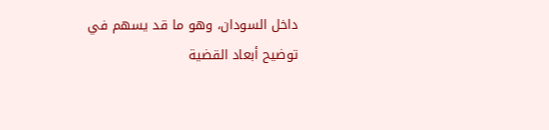داخل السودان، وهو ما قد يسهم في توضيح أبعاد القضية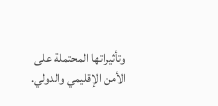وتأثيراتها المحتملة على الأمن الإقليمي والدولي.